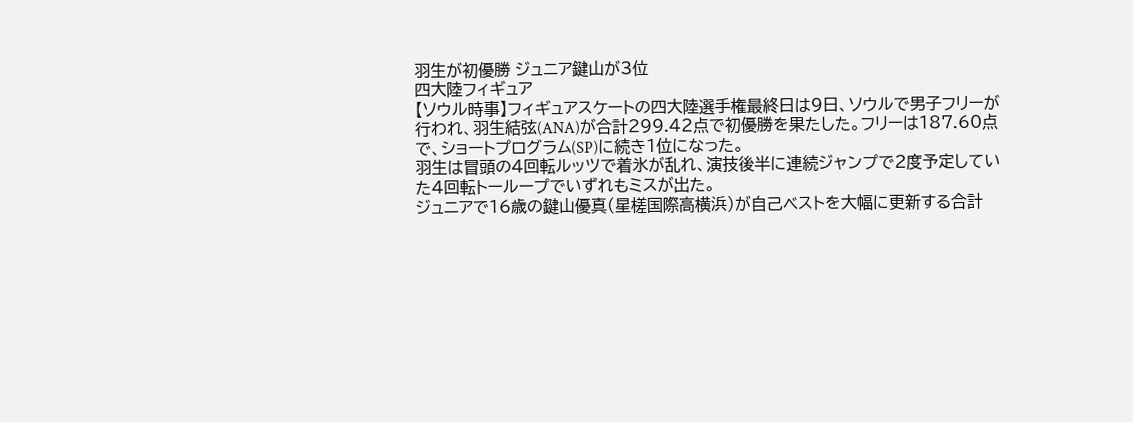羽生が初優勝 ジュニア鍵山が3位
四大陸フィギュア
【ソウル時事】フィギュアスケートの四大陸選手権最終日は9日、ソウルで男子フリーが行われ、羽生結弦(ANA)が合計299.42点で初優勝を果たした。フリーは187.60点で、ショートプログラム(SP)に続き1位になった。
羽生は冒頭の4回転ルッツで着氷が乱れ、演技後半に連続ジャンプで2度予定していた4回転トーループでいずれもミスが出た。
ジュニアで16歳の鍵山優真(星槎国際高横浜)が自己ベストを大幅に更新する合計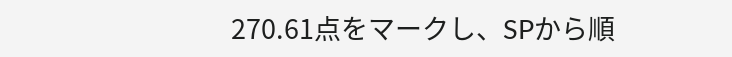270.61点をマークし、SPから順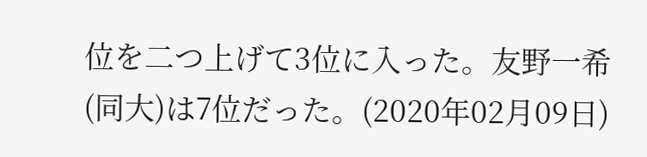位を二つ上げて3位に入った。友野一希(同大)は7位だった。(2020年02月09日)